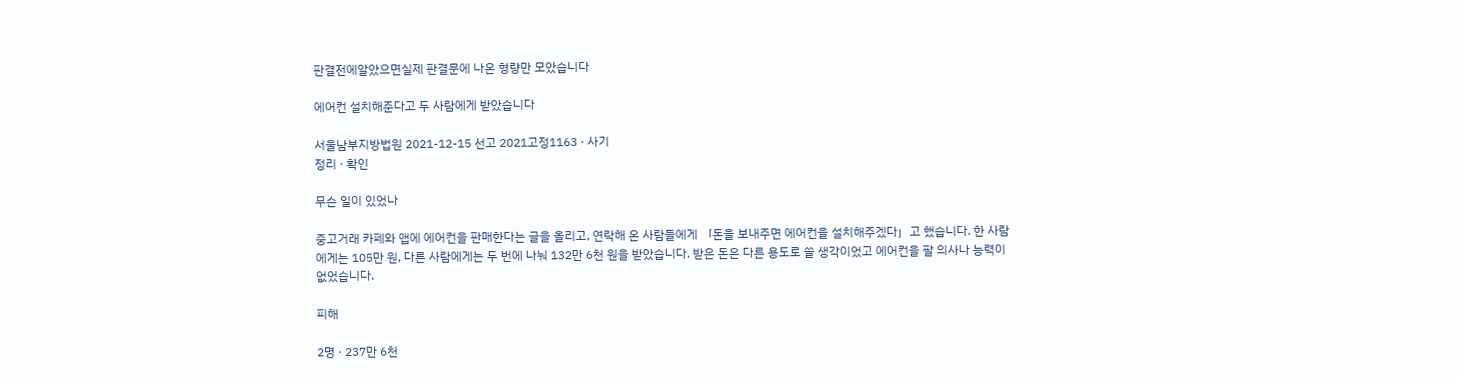판결전에알았으면실제 판결문에 나온 형량만 모았습니다

에어컨 설치해준다고 두 사람에게 받았습니다

서울남부지방법원 2021-12-15 선고 2021고정1163 · 사기
정리 · 확인

무슨 일이 있었나

중고거래 카페와 앱에 에어컨을 판매한다는 글을 올리고, 연락해 온 사람들에게 「돈을 보내주면 에어컨을 설치해주겠다」고 했습니다. 한 사람에게는 105만 원, 다른 사람에게는 두 번에 나눠 132만 6천 원을 받았습니다. 받은 돈은 다른 용도로 쓸 생각이었고 에어컨을 팔 의사나 능력이 없었습니다.

피해

2명 · 237만 6천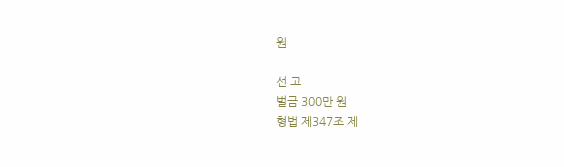원

선 고
벌금 300만 원
형법 제347조 제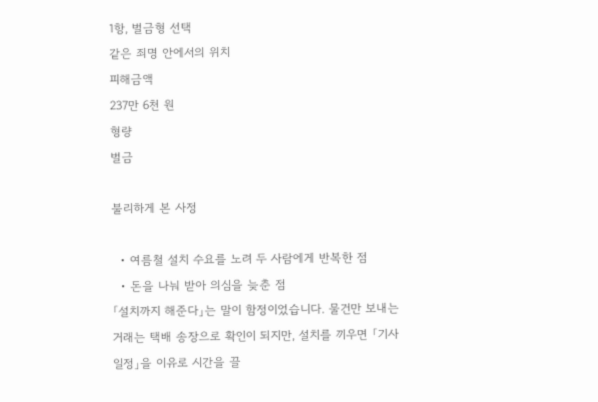1항, 벌금형 선택
같은 죄명 안에서의 위치
피해금액
237만 6천 원
형량
벌금

불리하게 본 사정

  • 여름철 설치 수요를 노려 두 사람에게 반복한 점
  • 돈을 나눠 받아 의심을 늦춘 점
「설치까지 해준다」는 말이 함정이었습니다. 물건만 보내는 거래는 택배 송장으로 확인이 되지만, 설치를 끼우면 「기사 일정」을 이유로 시간을 끌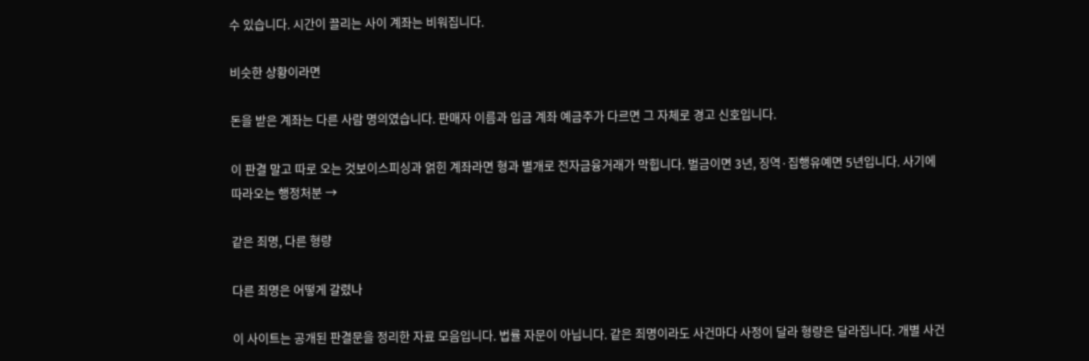수 있습니다. 시간이 끌리는 사이 계좌는 비워집니다.

비슷한 상황이라면

돈을 받은 계좌는 다른 사람 명의였습니다. 판매자 이름과 입금 계좌 예금주가 다르면 그 자체로 경고 신호입니다.

이 판결 말고 따로 오는 것보이스피싱과 얽힌 계좌라면 형과 별개로 전자금융거래가 막힙니다. 벌금이면 3년, 징역·집행유예면 5년입니다. 사기에 따라오는 행정처분 →

같은 죄명, 다른 형량

다른 죄명은 어떻게 갈렸나

이 사이트는 공개된 판결문을 정리한 자료 모음입니다. 법률 자문이 아닙니다. 같은 죄명이라도 사건마다 사정이 달라 형량은 달라집니다. 개별 사건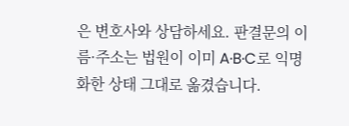은 변호사와 상담하세요. 판결문의 이름·주소는 법원이 이미 A·B·C로 익명화한 상태 그대로 옮겼습니다.